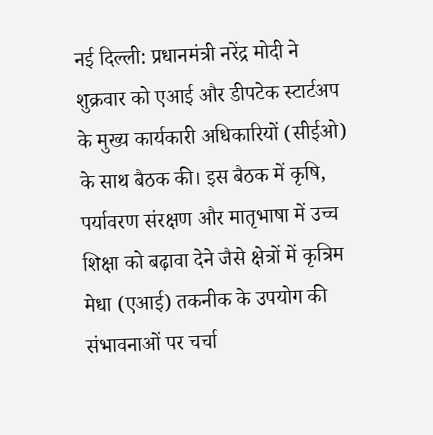नई दिल्ली: प्रधानमंत्री नरेंद्र मोदी ने शुक्रवार को एआई और डीपटेक स्टार्टअप के मुख्य कार्यकारी अधिकारियों (सीईओ) के साथ बैठक की। इस बैठक में कृषि, पर्यावरण संरक्षण और मातृभाषा में उच्च शिक्षा को बढ़ावा देने जैसे क्षेत्रों में कृत्रिम मेधा (एआई) तकनीक के उपयोग की संभावनाओं पर चर्चा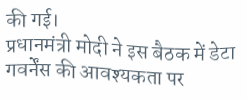की गई।
प्रधानमंत्री मोदी ने इस बैठक में डेटा गवर्नेंस की आवश्यकता पर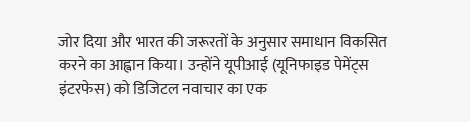जोर दिया और भारत की जरूरतों के अनुसार समाधान विकसित करने का आह्वान किया। उन्होंने यूपीआई (यूनिफाइड पेमेंट्स इंटरफेस) को डिजिटल नवाचार का एक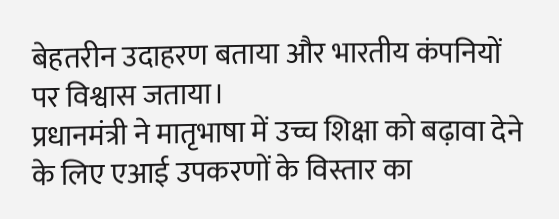बेहतरीन उदाहरण बताया और भारतीय कंपनियों पर विश्वास जताया।
प्रधानमंत्री ने मातृभाषा में उच्च शिक्षा को बढ़ावा देने के लिए एआई उपकरणों के विस्तार का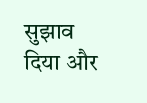सुझाव दिया और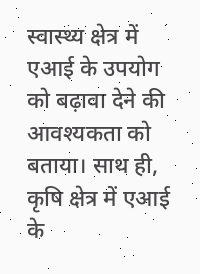स्वास्थ्य क्षेत्र में एआई के उपयोग को बढ़ावा देने की आवश्यकता को बताया। साथ ही, कृषि क्षेत्र में एआई के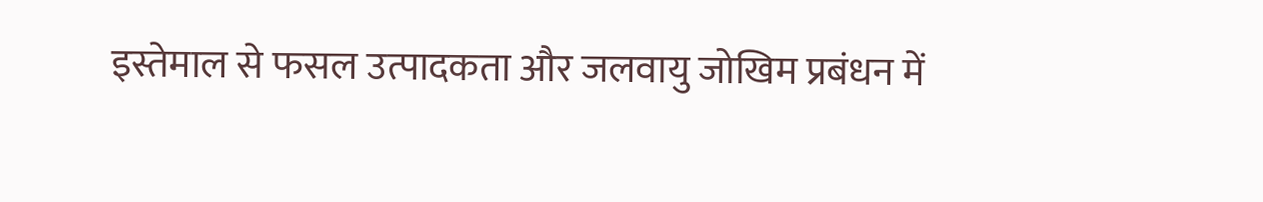इस्तेमाल से फसल उत्पादकता और जलवायु जोखिम प्रबंधन में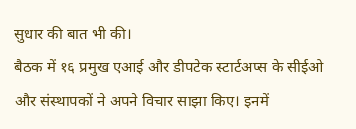सुधार की बात भी की।
बैठक में १६ प्रमुख एआई और डीपटेक स्टार्टअप्स के सीईओ और संस्थापकों ने अपने विचार साझा किए। इनमें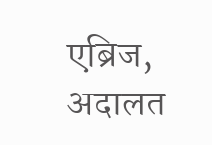एब्रिज, अदालत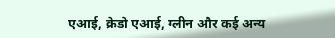एआई, क्रेडो एआई, ग्लीन और कई अन्य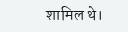शामिल थे।